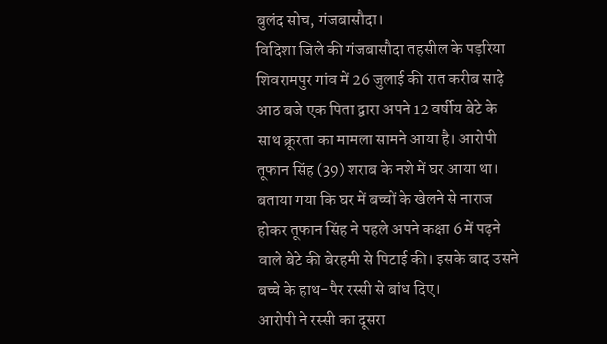बुलंद सोच, गंजबासौदा।
विदिशा जिले की गंजबासौदा तहसील के पड़रिया शिवरामपुर गांव में 26 जुलाई की रात करीब साढ़े आठ बजे एक पिता द्वारा अपने 12 वर्षीय बेटे के साथ क्रूरता का मामला सामने आया है। आरोपी तूफान सिंह (39) शराब के नशे में घर आया था।
बताया गया कि घर में बच्चों के खेलने से नाराज होकर तूफान सिंह ने पहले अपने कक्षा 6 में पढ़ने वाले बेटे की बेरहमी से पिटाई की। इसके बाद उसने बच्चे के हाथ-पैर रस्सी से बांध दिए।
आरोपी ने रस्सी का दूसरा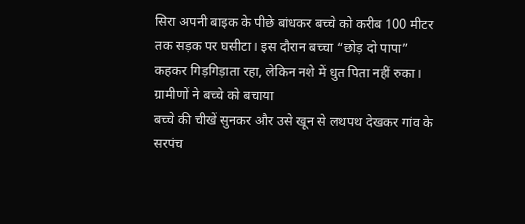सिरा अपनी बाइक के पीछे बांधकर बच्चे को करीब 100 मीटर तक सड़क पर घसीटा। इस दौरान बच्चा “छोड़ दो पापा” कहकर गिड़गिड़ाता रहा, लेकिन नशे में धुत पिता नहीं रुका।
ग्रामीणों ने बच्चे को बचाया
बच्चे की चीखें सुनकर और उसे खून से लथपथ देखकर गांव के सरपंच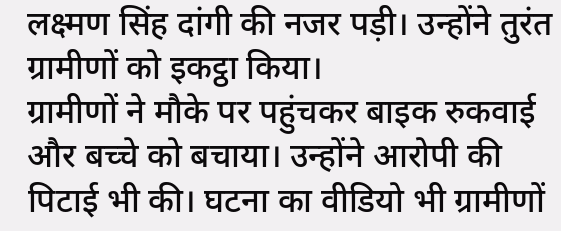लक्ष्मण सिंह दांगी की नजर पड़ी। उन्होंने तुरंत ग्रामीणों को इकट्ठा किया।
ग्रामीणों ने मौके पर पहुंचकर बाइक रुकवाई और बच्चे को बचाया। उन्होंने आरोपी की पिटाई भी की। घटना का वीडियो भी ग्रामीणों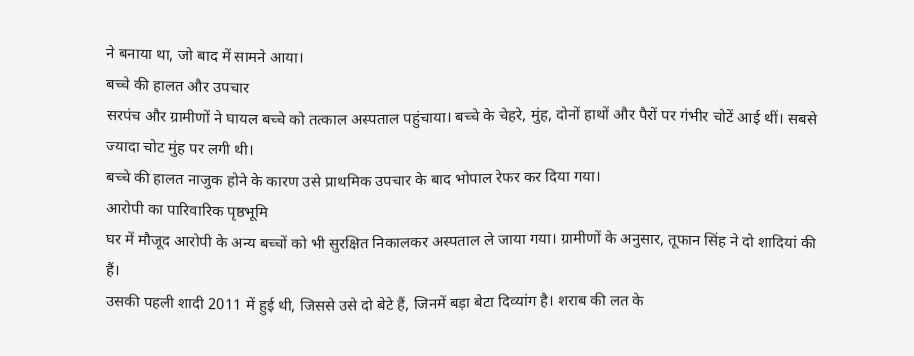ने बनाया था, जो बाद में सामने आया।
बच्चे की हालत और उपचार
सरपंच और ग्रामीणों ने घायल बच्चे को तत्काल अस्पताल पहुंचाया। बच्चे के चेहरे, मुंह, दोनों हाथों और पैरों पर गंभीर चोटें आई थीं। सबसे ज्यादा चोट मुंह पर लगी थी।
बच्चे की हालत नाजुक होने के कारण उसे प्राथमिक उपचार के बाद भोपाल रेफर कर दिया गया।
आरोपी का पारिवारिक पृष्ठभूमि
घर में मौजूद आरोपी के अन्य बच्चों को भी सुरक्षित निकालकर अस्पताल ले जाया गया। ग्रामीणों के अनुसार, तूफान सिंह ने दो शादियां की हैं।
उसकी पहली शादी 2011 में हुई थी, जिससे उसे दो बेटे हैं, जिनमें बड़ा बेटा दिव्यांग है। शराब की लत के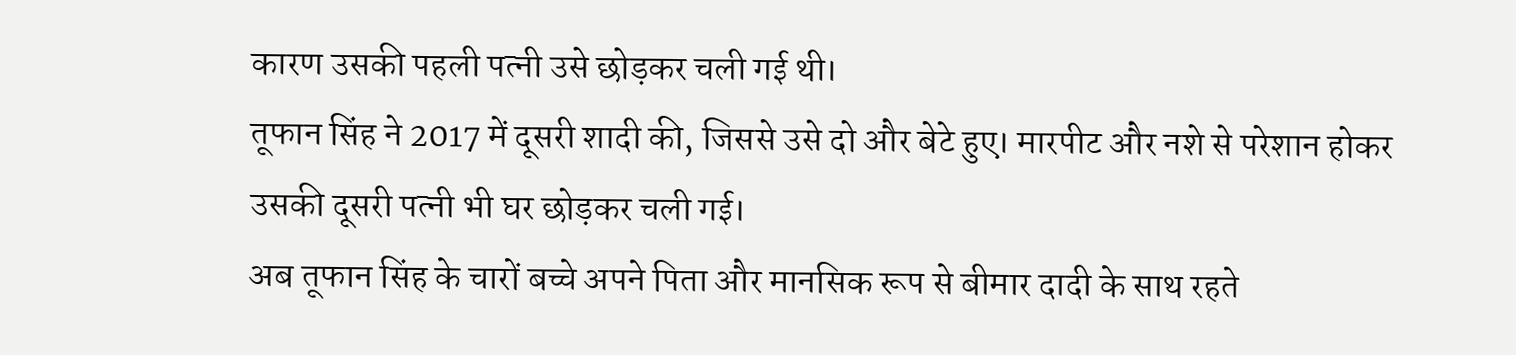कारण उसकी पहली पत्नी उसे छोड़कर चली गई थी।
तूफान सिंह ने 2017 में दूसरी शादी की, जिससे उसे दो और बेटे हुए। मारपीट और नशे से परेशान होकर उसकी दूसरी पत्नी भी घर छोड़कर चली गई।
अब तूफान सिंह के चारों बच्चे अपने पिता और मानसिक रूप से बीमार दादी के साथ रहते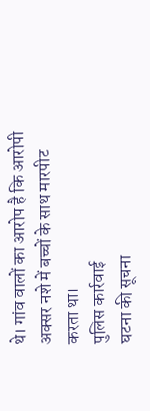थे। गांव वालों का आरोप है कि आरोपी अक्सर नशे में बच्चों के साथ मारपीट करता था।
पुलिस कार्रवाई
घटना की सूचना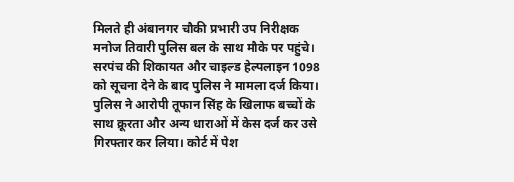मिलते ही अंबानगर चौकी प्रभारी उप निरीक्षक मनोज तिवारी पुलिस बल के साथ मौके पर पहुंचे।
सरपंच की शिकायत और चाइल्ड हेल्पलाइन 1098 को सूचना देने के बाद पुलिस ने मामला दर्ज किया।
पुलिस ने आरोपी तूफान सिंह के खिलाफ बच्चों के साथ क्रूरता और अन्य धाराओं में केस दर्ज कर उसे गिरफ्तार कर लिया। कोर्ट में पेश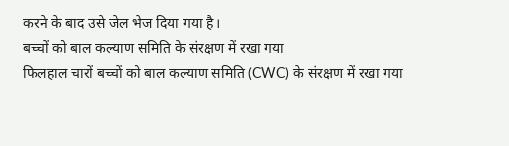करने के बाद उसे जेल भेज दिया गया है।
बच्चों को बाल कल्याण समिति के संरक्षण में रखा गया
फिलहाल चारों बच्चों को बाल कल्याण समिति (CWC) के संरक्षण में रखा गया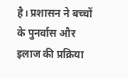है। प्रशासन ने बच्चों के पुनर्वास और इलाज की प्रक्रिया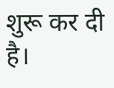शुरू कर दी है।